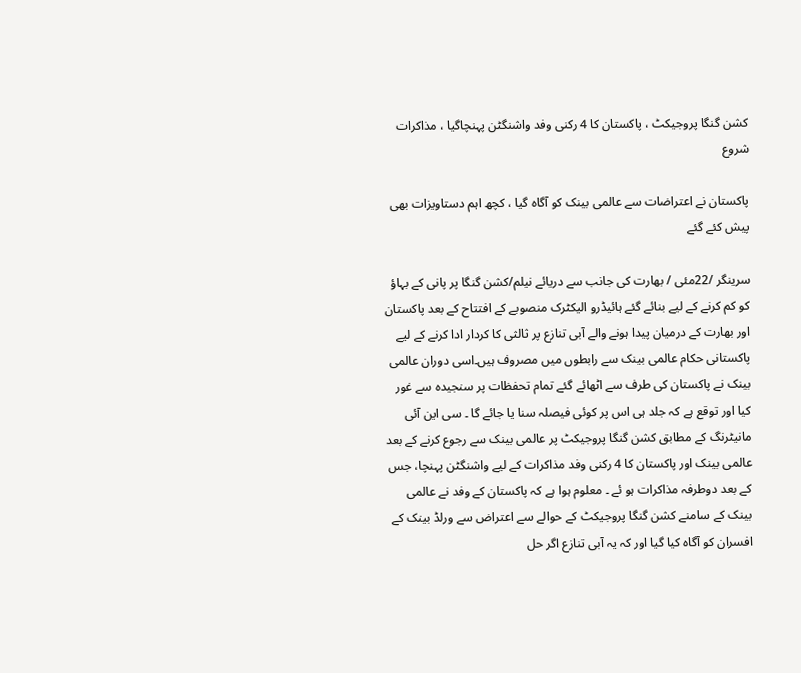کشن گنگا پروجیکٹ ، پاکستان کا 4 رکنی وفد واشنگٹن پہنچاگیا ، مذاکرات شروع

پاکستان نے اعتراضات سے عالمی بینک کو آگاہ گیا ، کچھ اہم دستاویزات بھی پیش کئے گئے

سرینگر /22مئی / بھارت کی جانب سے دریائے نیلم/کشن گنگا پر پانی کے بہاؤ کو کم کرنے کے لیے بنائے گئے ہائیڈرو الیکٹرک منصوبے کے افتتاح کے بعد پاکستان اور بھارت کے درمیان پیدا ہونے والے آبی تنازع پر ثالثی کا کردار ادا کرنے کے لیے پاکستانی حکام عالمی بینک سے رابطوں میں مصروف ہیں۔اسی دوران عالمی بینک نے پاکستان کی طرف سے اٹھائے گئے تمام تحفظات پر سنجیدہ سے غور کیا اور توقع ہے کہ جلد ہی اس پر کوئی فیصلہ سنا یا جائے گا ۔ سی این آئی مانیٹرنگ کے مطابق کشن گنگا پروجیکٹ پر عالمی بینک سے رجوع کرنے کے بعد عالمی بینک اور پاکستان کا 4 رکنی وفد مذاکرات کے لیے واشنگٹن پہنچا، جس کے بعد دوطرفہ مذاکرات ہو ئے ۔ معلوم ہوا ہے کہ پاکستان کے وفد نے عالمی بینک کے سامنے کشن گنگا پروجیکٹ کے حوالے سے اعتراض سے ورلڈ بینک کے افسران کو آگاہ کیا گیا اور کہ یہ آبی تنازع اگر حل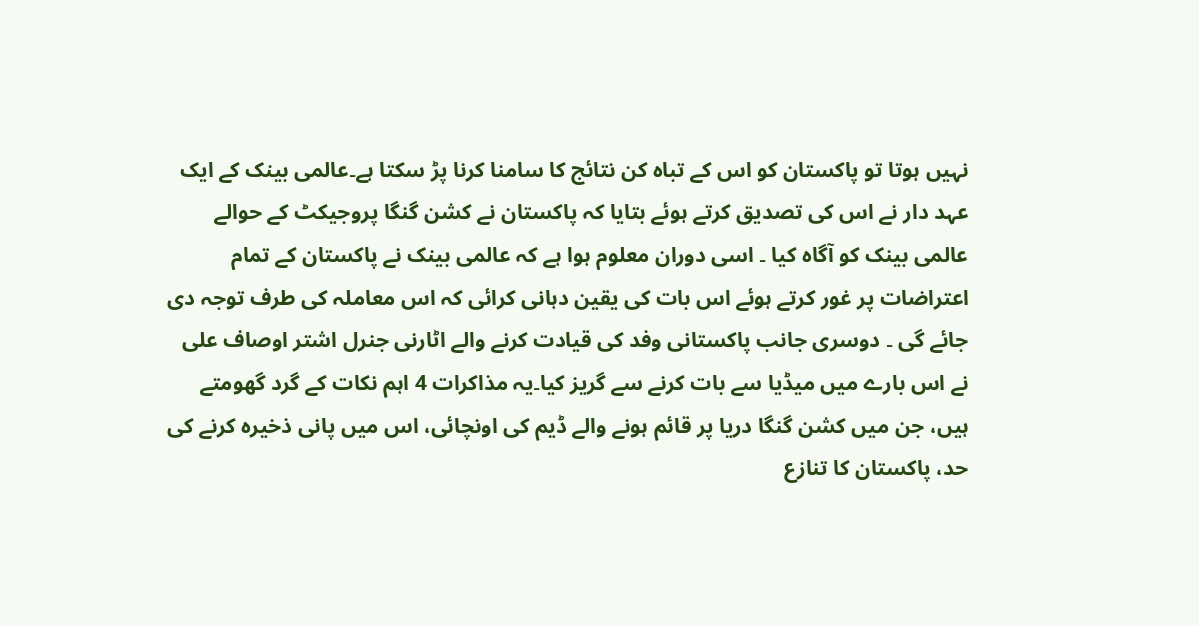نہیں ہوتا تو پاکستان کو اس کے تباہ کن نتائج کا سامنا کرنا پڑ سکتا ہے۔عالمی بینک کے ایک عہد دار نے اس کی تصدیق کرتے ہوئے بتایا کہ پاکستان نے کشن گنگا پروجیکٹ کے حوالے عالمی بینک کو آگاہ کیا ۔ اسی دوران معلوم ہوا ہے کہ عالمی بینک نے پاکستان کے تمام اعتراضات پر غور کرتے ہوئے اس بات کی یقین دہانی کرائی کہ اس معاملہ کی طرف توجہ دی جائے گی ۔ دوسری جانب پاکستانی وفد کی قیادت کرنے والے اٹارنی جنرل اشتر اوصاف علی نے اس بارے میں میڈیا سے بات کرنے سے گریز کیا۔یہ مذاکرات 4 اہم نکات کے گرد گھومتے ہیں، جن میں کشن گنگا دریا پر قائم ہونے والے ڈیم کی اونچائی، اس میں پانی ذخیرہ کرنے کی حد، پاکستان کا تنازع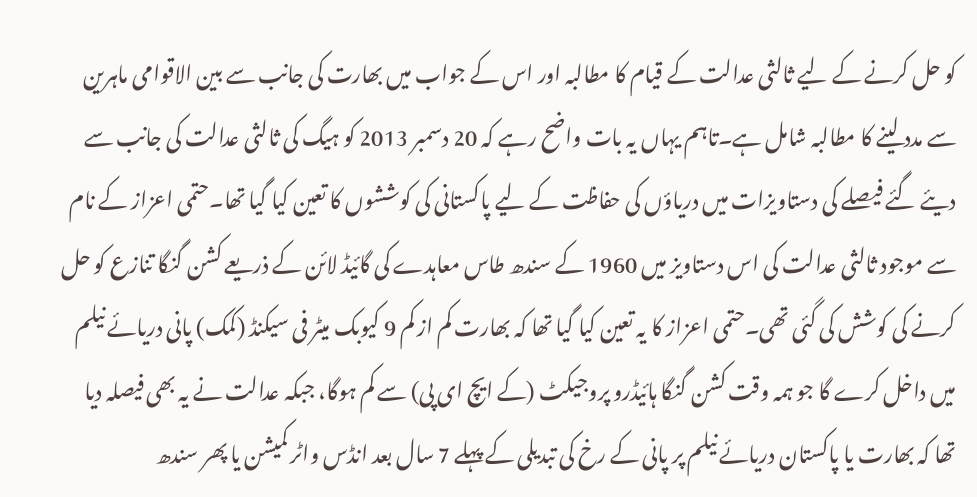کو حل کرنے کے لیے ثالثی عدالت کے قیام کا مطالبہ اور اس کے جواب میں بھارت کی جانب سے بین الاقوامی ماہرین سے مدد لینے کا مطالبہ شامل ہے۔تاہم یہاں یہ بات واضح رہے کہ 20 دسمبر 2013 کو ہیگ کی ثالثی عدالت کی جانب سے دیئے گئے فیصلے کی دستاویزات میں دریاؤں کی حفاظت کے لیے پاکستانی کی کوششوں کا تعین کیا گیا تھا۔حتمی اعزاز کے نام سے موجود ثالثی عدالت کی اس دستاویز میں 1960 کے سندھ طاس معاہدے کی گائیڈ لائن کے ذریعے کشن گنگا تنازع کو حل کرنے کی کوشش کی گئی تھی۔حتمی اعزاز کا یہ تعین کیا گیا تھا کہ بھارت کم از کم 9 کیوبک میٹر فی سیکنڈ (کمک) پانی دریائے نیلم میں داخل کرے گا جو ہمہ وقت کشن گنگا ہائیڈرو پروجیکٹ (کے ایچ ای پی) سے کم ہوگا، جبکہ عدالت نے یہ بھی فیصلہ دیا تھا کہ بھارت یا پاکستان دریائے نیلم پر پانی کے رخ کی تبدیلی کے پہلے 7 سال بعد انڈس واٹر کمیشن یا پھر سندھ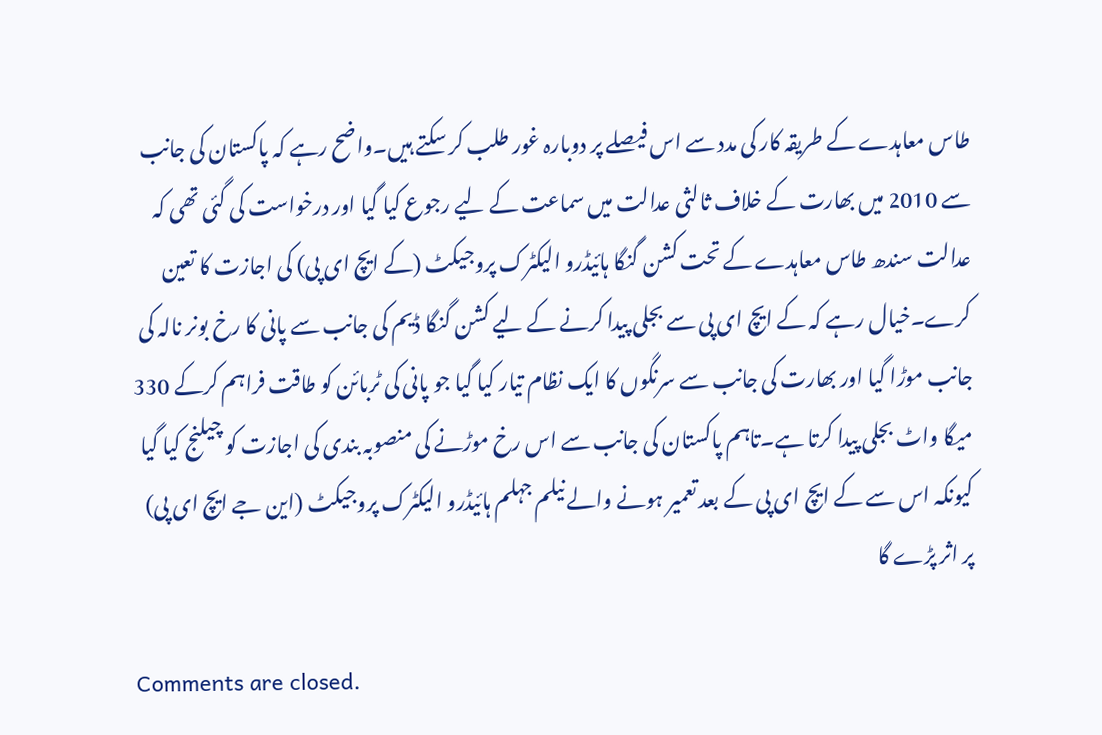طاس معاہدے کے طریقہ کار کی مدد سے اس فیصلے پر دوبارہ غور طلب کر سکتے ہیں۔واضح رہے کہ پاکستان کی جانب سے 2010 میں بھارت کے خلاف ثالثی عدالت میں سماعت کے لیے رجوع کیا گیا اور درخواست کی گئی تھی کہ عدالت سندھ طاس معاہدے کے تحت کشن گنگا ہائیڈرو الیکٹرک پروجیکٹ (کے ایچ ای پی) کی اجازت کا تعین کرے۔خیال رہے کہ کے ایچ ای پی سے بجلی پیدا کرنے کے لیے کشن گنگا ڈیم کی جانب سے پانی کا رخ بونر نالہ کی جانب موڑا گیا اور بھارت کی جانب سے سرنگوں کا ایک نظام تیار کیا گیا جو پانی کی ٹربائن کو طاقت فراہم کرکے 330 میگا واٹ بجلی پیدا کرتا ہے۔تاہم پاکستان کی جانب سے اس رخ موڑنے کی منصوبہ بندی کی اجازت کو چیلنج کیا گیا کیونکہ اس سے کے ایچ ای پی کے بعد تعمیر ہونے والے نیلم جہلم ہائیڈرو الیکٹرک پروجیکٹ (این جے ایچ ای پی) پر اثر پڑے گا

Comments are closed.